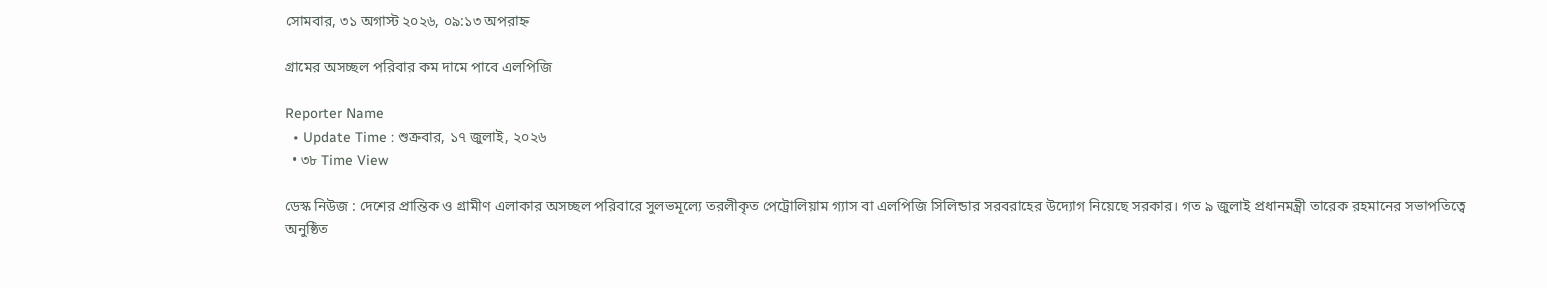সোমবার, ৩১ অগাস্ট ২০২৬, ০৯:১৩ অপরাহ্ন

গ্রামের অসচ্ছল পরিবার কম দামে পাবে এলপিজি

Reporter Name
  • Update Time : শুক্রবার, ১৭ জুলাই, ২০২৬
  • ৩৮ Time View

ডেস্ক নিউজ : দেশের প্রান্তিক ও গ্রামীণ এলাকার অসচ্ছল পরিবারে সুলভমূল্যে তরলীকৃত পেট্রোলিয়াম গ্যাস বা এলপিজি সিলিন্ডার সরবরাহের উদ্যোগ নিয়েছে সরকার। গত ৯ জুলাই প্রধানমন্ত্রী তারেক রহমানের সভাপতিত্বে অনুষ্ঠিত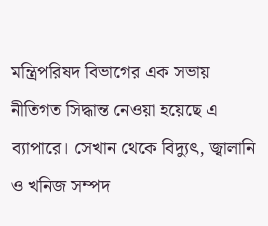মন্ত্রিপরিষদ বিভাগের এক সভায় নীতিগত সিদ্ধান্ত নেওয়া হয়েছে এ ব্যাপারে। সেখান থেকে বিদ্যুৎ, জ্বালানি ও খনিজ সম্পদ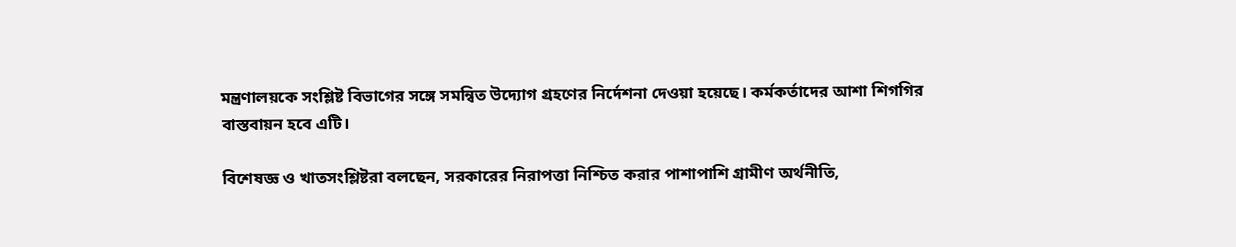মন্ত্রণালয়কে সংশ্লিষ্ট বিভাগের সঙ্গে সমন্বিত উদ্যোগ গ্রহণের নির্দেশনা দেওয়া হয়েছে। কর্মকর্তাদের আশা শিগগির বাস্তবায়ন হবে এটি।

বিশেষজ্ঞ ও খাতসংশ্লিষ্টরা বলছেন, সরকারের নিরাপত্তা নিশ্চিত করার পাশাপাশি গ্রামীণ অর্থনীতি,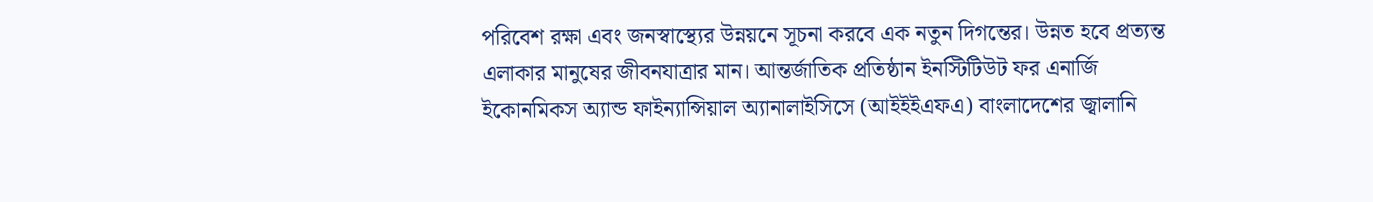পরিবেশ রক্ষা এবং জনস্বাস্থ্যের উন্নয়নে সূচনা করবে এক নতুন দিগন্তের। উন্নত হবে প্রত্যন্ত এলাকার মানুষের জীবনযাত্রার মান। আন্তর্জাতিক প্রতিষ্ঠান ইনস্টিটিউট ফর এনার্জি ইকোনমিকস অ্যান্ড ফাইন্যান্সিয়াল অ্যানালাইসিসে (আইইইএফএ) বাংলাদেশের জ্বালানি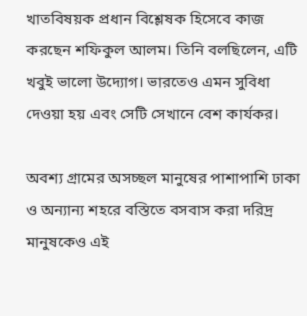খাতবিষয়ক প্রধান বিশ্লেষক হিসেবে কাজ করছেন শফিকুল আলম। তিনি বলছিলেন, এটি খবুই ভালো উদ্যোগ। ভারতেও এমন সুবিধা দেওয়া হয় এবং সেটি সেখানে বেশ কার্যকর।

অবশ্য গ্রামের অসচ্ছল মানুষের পাশাপাশি ঢাকা ও অন্যান্য শহরে বস্তিতে বসবাস করা দরিদ্র মানুষকেও এই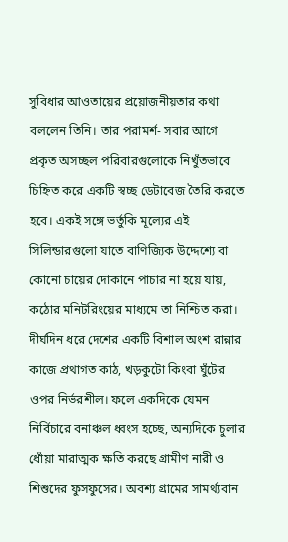সুবিধার আওতায়ের প্রয়োজনীয়তার কথা বললেন তিনি। তার পরামর্শ- সবার আগে প্রকৃত অসচ্ছল পরিবারগুলোকে নিখুঁতভাবে চিহ্নিত করে একটি স্বচ্ছ ডেটাবেজ তৈরি করতে হবে। একই সঙ্গে ভর্তুকি মূল্যের এই সিলিন্ডারগুলো যাতে বাণিজ্যিক উদ্দেশ্যে বা কোনো চায়ের দোকানে পাচার না হয়ে যায়, কঠোর মনিটরিংয়ের মাধ্যমে তা নিশ্চিত করা। দীর্ঘদিন ধরে দেশের একটি বিশাল অংশ রান্নার কাজে প্রথাগত কাঠ, খড়কুটো কিংবা ঘুঁটের ওপর নির্ভরশীল। ফলে একদিকে যেমন নির্বিচারে বনাঞ্চল ধ্বংস হচ্ছে, অন্যদিকে চুলার ধোঁয়া মারাত্মক ক্ষতি করছে গ্রামীণ নারী ও শিশুদের ফুসফুসের। অবশ্য গ্রামের সামর্থ্যবান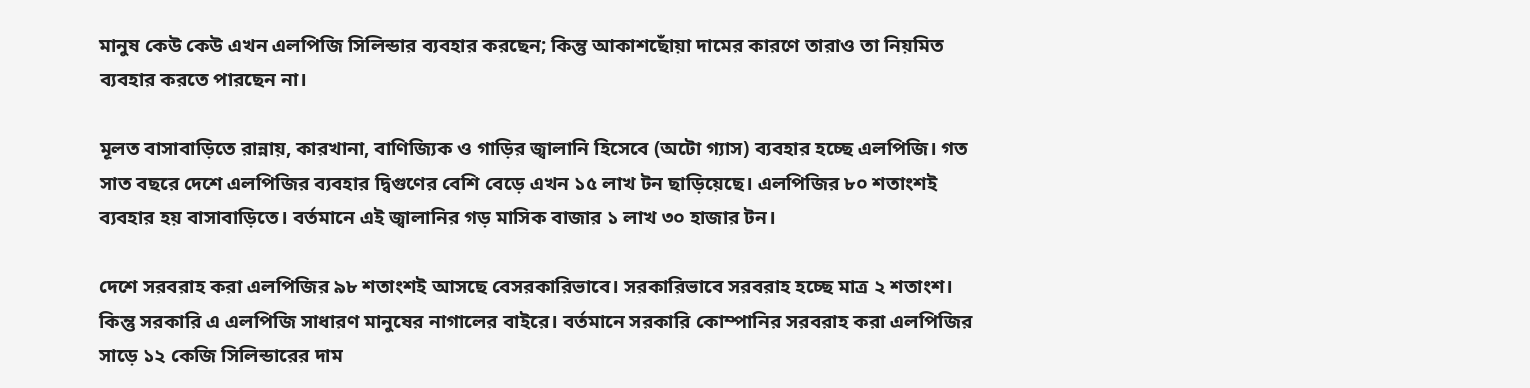মানুষ কেউ কেউ এখন এলপিজি সিলিন্ডার ব্যবহার করছেন; কিন্তু আকাশছোঁয়া দামের কারণে তারাও তা নিয়মিত ব্যবহার করতে পারছেন না।

মূলত বাসাবাড়িতে রান্নায়, কারখানা, বাণিজ্যিক ও গাড়ির জ্বালানি হিসেবে (অটো গ্যাস) ব্যবহার হচ্ছে এলপিজি। গত সাত বছরে দেশে এলপিজির ব্যবহার দ্বিগুণের বেশি বেড়ে এখন ১৫ লাখ টন ছাড়িয়েছে। এলপিজির ৮০ শতাংশই ব্যবহার হয় বাসাবাড়িতে। বর্তমানে এই জ্বালানির গড় মাসিক বাজার ১ লাখ ৩০ হাজার টন।

দেশে সরবরাহ করা এলপিজির ৯৮ শতাংশই আসছে বেসরকারিভাবে। সরকারিভাবে সরবরাহ হচ্ছে মাত্র ২ শতাংশ। কিন্তু সরকারি এ এলপিজি সাধারণ মানুষের নাগালের বাইরে। বর্তমানে সরকারি কোম্পানির সরবরাহ করা এলপিজির সাড়ে ১২ কেজি সিলিন্ডারের দাম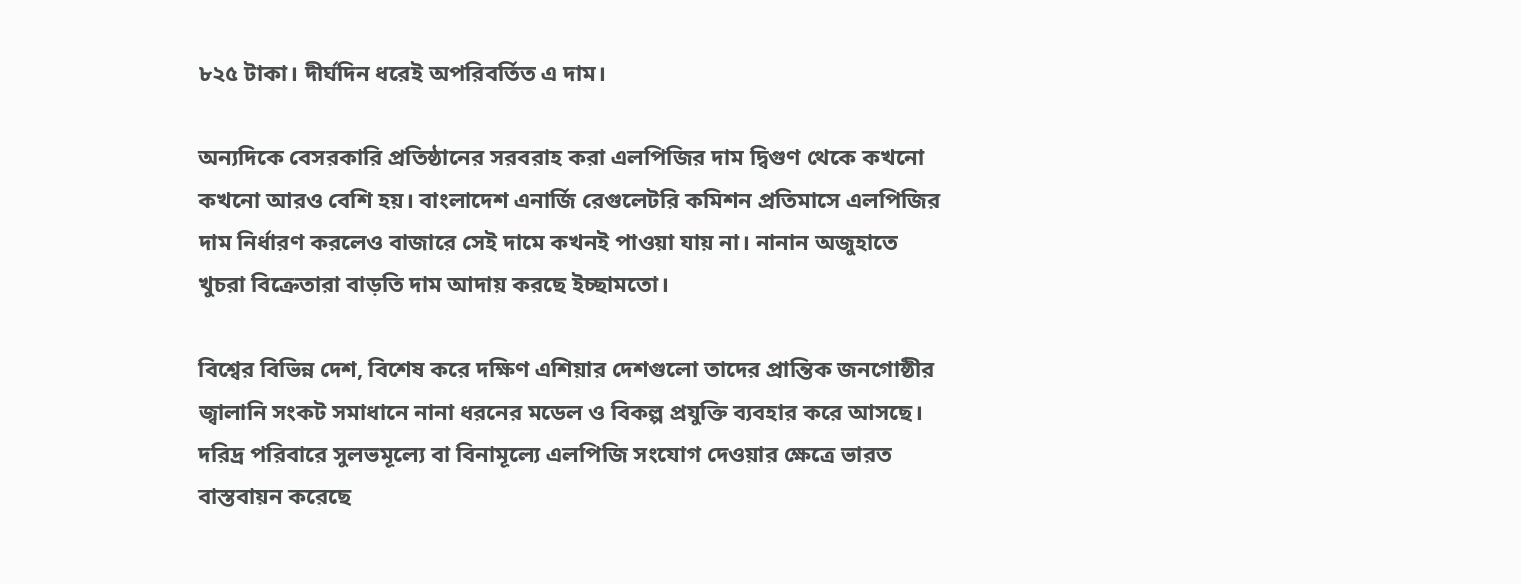৮২৫ টাকা। দীর্ঘদিন ধরেই অপরিবর্তিত এ দাম।

অন্যদিকে বেসরকারি প্রতিষ্ঠানের সরবরাহ করা এলপিজির দাম দ্বিগুণ থেকে কখনো কখনো আরও বেশি হয়। বাংলাদেশ এনার্জি রেগুলেটরি কমিশন প্রতিমাসে এলপিজির দাম নির্ধারণ করলেও বাজারে সেই দামে কখনই পাওয়া যায় না। নানান অজুহাতে খুচরা বিক্রেতারা বাড়তি দাম আদায় করছে ইচ্ছামতো।

বিশ্বের বিভিন্ন দেশ, বিশেষ করে দক্ষিণ এশিয়ার দেশগুলো তাদের প্রান্তিক জনগোষ্ঠীর জ্বালানি সংকট সমাধানে নানা ধরনের মডেল ও বিকল্প প্রযুক্তি ব্যবহার করে আসছে। দরিদ্র পরিবারে সুলভমূল্যে বা বিনামূল্যে এলপিজি সংযোগ দেওয়ার ক্ষেত্রে ভারত বাস্তবায়ন করেছে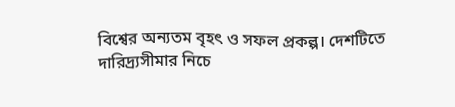বিশ্বের অন্যতম বৃহৎ ও সফল প্রকল্প। দেশটিতে দারিদ্র্যসীমার নিচে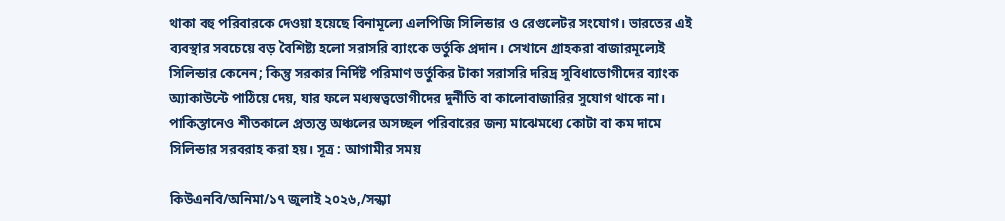থাকা বহু পরিবারকে দেওয়া হয়েছে বিনামূল্যে এলপিজি সিলিন্ডার ও রেগুলেটর সংযোগ। ভারতের এই ব্যবস্থার সবচেয়ে বড় বৈশিষ্ট্য হলো সরাসরি ব্যাংকে ভর্তুকি প্রদান। সেখানে গ্রাহকরা বাজারমূল্যেই সিলিন্ডার কেনেন; কিন্তু সরকার নির্দিষ্ট পরিমাণ ভর্তুকির টাকা সরাসরি দরিদ্র সুবিধাভোগীদের ব্যাংক অ্যাকাউন্টে পাঠিয়ে দেয়, যার ফলে মধ্যস্বত্বভোগীদের দুর্নীতি বা কালোবাজারির সুযোগ থাকে না। পাকিস্তানেও শীতকালে প্রত্যন্ত অঞ্চলের অসচ্ছল পরিবারের জন্য মাঝেমধ্যে কোটা বা কম দামে সিলিন্ডার সরবরাহ করা হয়। সূত্র : আগামীর সময়

কিউএনবি/অনিমা/১৭ জুলাই ২০২৬,/সন্ধ্যা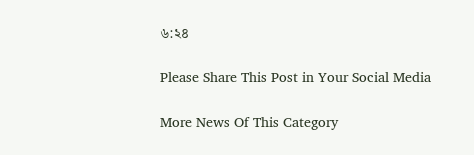৬:২৪

Please Share This Post in Your Social Media

More News Of This Category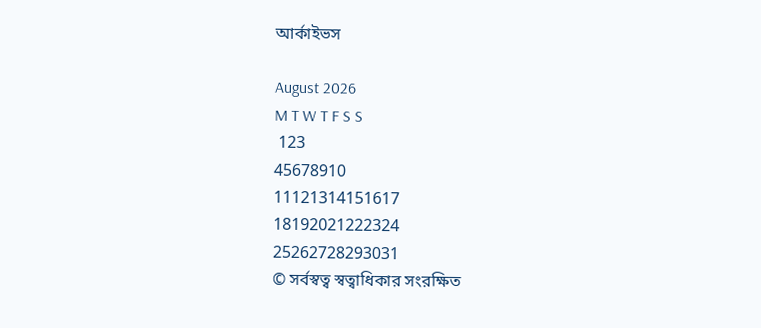আর্কাইভস

August 2026
M T W T F S S
 123
45678910
11121314151617
18192021222324
25262728293031
© সর্বস্বত্ব স্বত্বাধিকার সংরক্ষিত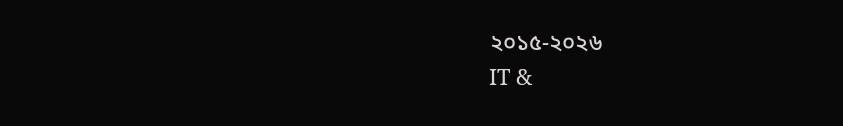২০১৫-২০২৬
IT &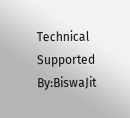Technical Supported By:BiswaJit